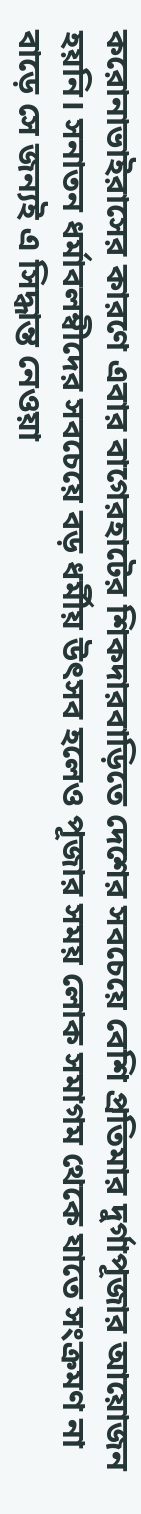করোনাভাইরাসের কারণে এবার বাগেরহাটের শিকদারবাড়িতে দেশের সবচেয়ে বেশি প্রতিমার দুর্গাপূজার আয়োজন হয়নি। সনাতন ধর্মাবলম্বীদের সবচেয়ে বড় ধর্মীয় উৎসব হলেও পূজার সময় লোক সমাগম থেকে যাতে সংক্রমণ না বাড়ে সে জন্যই এ সিদ্ধান্ত নেওয়া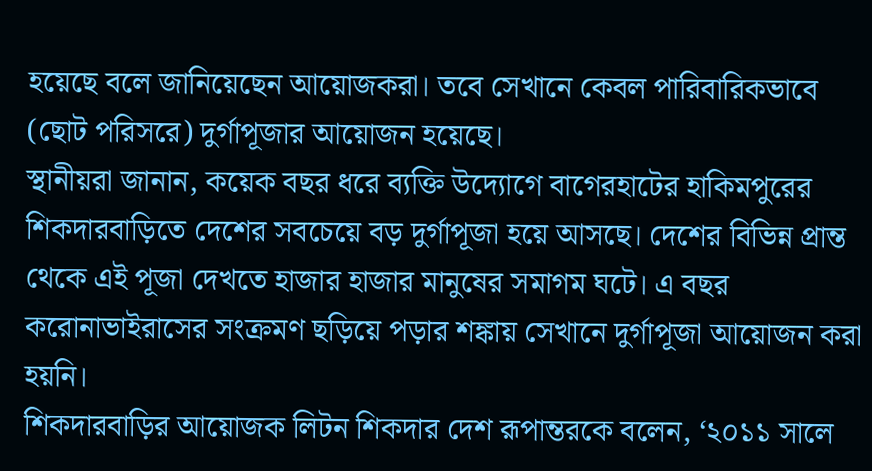হয়েছে বলে জানিয়েছেন আয়োজকরা। তবে সেখানে কেবল পারিবারিকভাবে (ছোট পরিসরে) দুর্গাপূজার আয়োজন হয়েছে।
স্থানীয়রা জানান, কয়েক বছর ধরে ব্যক্তি উদ্যোগে বাগেরহাটের হাকিমপুরের শিকদারবাড়িতে দেশের সবচেয়ে বড় দুর্গাপূজা হয়ে আসছে। দেশের বিভিন্ন প্রান্ত থেকে এই পূজা দেখতে হাজার হাজার মানুষের সমাগম ঘটে। এ বছর করোনাভাইরাসের সংক্রমণ ছড়িয়ে পড়ার শঙ্কায় সেখানে দুর্গাপূজা আয়োজন করা হয়নি।
শিকদারবাড়ির আয়োজক লিটন শিকদার দেশ রূপান্তরকে বলেন, ‘২০১১ সালে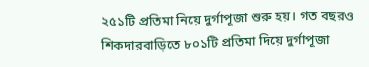২৫১টি প্রতিমা নিয়ে দুর্গাপূজা শুরু হয়। গত বছরও শিকদারবাড়িতে ৮০১টি প্রতিমা দিয়ে দুর্গাপূজা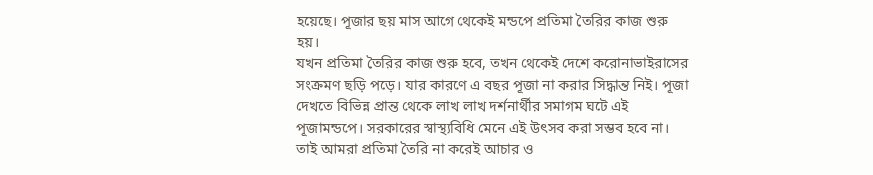হয়েছে। পূজার ছয় মাস আগে থেকেই মন্ডপে প্রতিমা তৈরির কাজ শুরু হয়।
যখন প্রতিমা তৈরির কাজ শুরু হবে, তখন থেকেই দেশে করোনাভাইরাসের সংক্রমণ ছড়ি পড়ে। যার কারণে এ বছর পূজা না করার সিদ্ধান্ত নিই। পূজা দেখতে বিভিন্ন প্রান্ত থেকে লাখ লাখ দর্শনার্থীর সমাগম ঘটে এই পূজামন্ডপে। সরকারের স্বাস্থ্যবিধি মেনে এই উৎসব করা সম্ভব হবে না। তাই আমরা প্রতিমা তৈরি না করেই আচার ও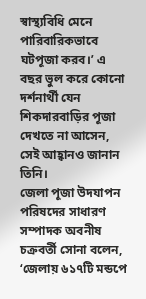স্বাস্থ্যবিধি মেনে পারিবারিকভাবে ঘটপূজা করব।’ এ বছর ভুল করে কোনো দর্শনার্থী যেন শিকদারবাড়ির পূজা দেখতে না আসেন, সেই আহ্বানও জানান তিনি।
জেলা পূজা উদযাপন পরিষদের সাধারণ সম্পাদক অবনীষ চক্রবর্তী সোনা বলেন, ‘জেলায় ৬১৭টি মন্ডপে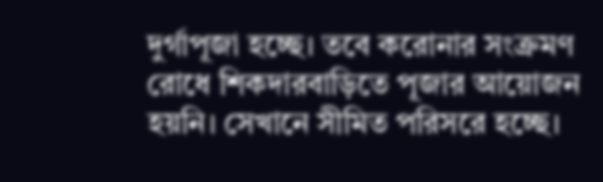দুর্গাপূজা হচ্ছে। তবে করোনার সংক্রমণ রোধে শিকদারবাড়িতে পূজার আয়োজন হয়নি। সেখানে সীমিত পরিসরে হচ্ছে।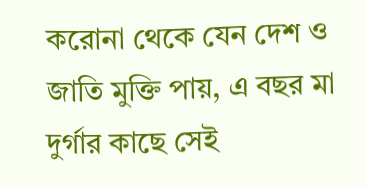করোনা থেকে যেন দেশ ও জাতি মুক্তি পায়, এ বছর মা দুর্গার কাছে সেই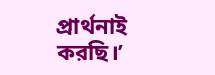প্রার্থনাই করছি।’